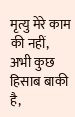मृत्यु मेरे काम की नहीं,
अभी कुछ हिसाब बाकी है,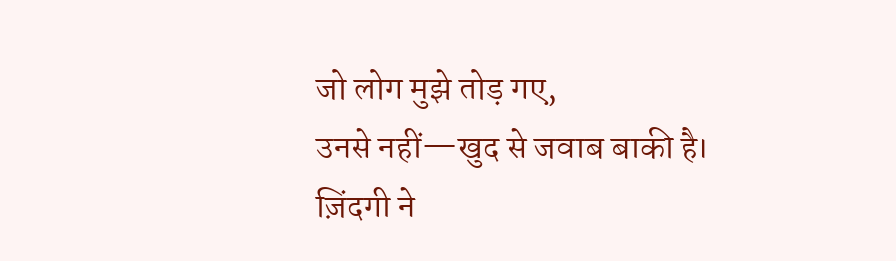जो लोग मुझे तोड़ गए,
उनसे नहीं—खुद से जवाब बाकी है।
ज़िंदगी ने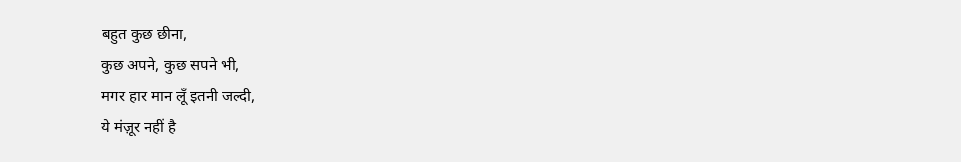बहुत कुछ छीना,
कुछ अपने, कुछ सपने भी,
मगर हार मान लूँ इतनी जल्दी,
ये मंज़ूर नहीं है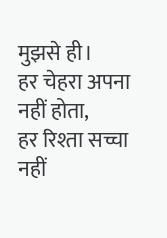मुझसे ही।
हर चेहरा अपना नहीं होता,
हर रिश्ता सच्चा नहीं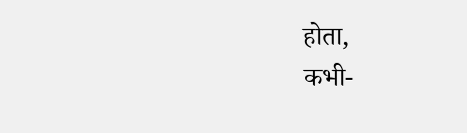होता,
कभी-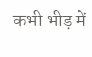कभी भीड़ में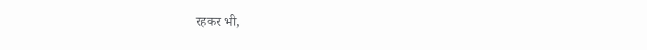रहकर भी,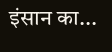इंसान का...